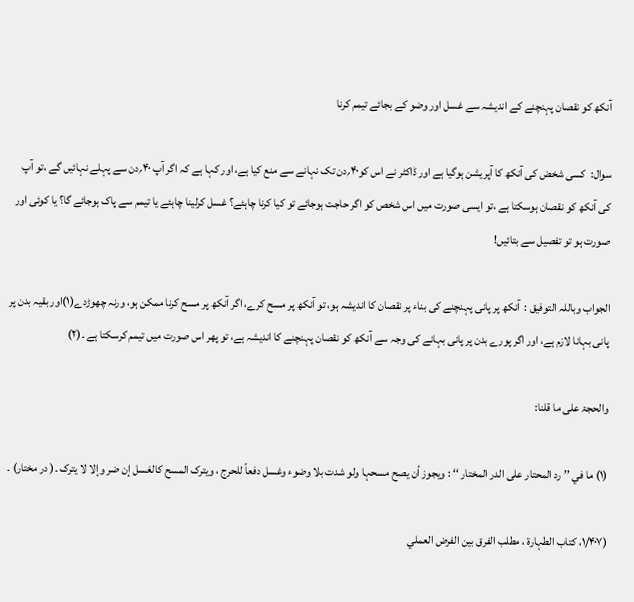آنکھ کو نقصان پہنچنے کے اندیشہ سے غسل اور وضو کے بجائے تیمم کرنا

سوال:  کسی شخض کی آنکھ کا آپریشن ہوگیا ہے اور ڈاکٹر نے اس کو۴۰؍دن تک نہانے سے منع کیا ہے، اور کہا ہے کہ اگر آپ ۴۰؍دن سے پہلے نہائیں گے ،تو آپ کی آنکھ کو نقصان ہوسکتا ہے ،تو ایسی صورت میں اس شخص کو اگر حاجت ہوجائے تو کیا کرنا چاہئے؟ غسل کرلینا چاہئے یا تیمم سے پاک ہوجائے گا؟ یا کوئی اور صورت ہو تو تفصیل سے بتائیں!

الجواب وباللہ التوفیق :  آنکھ پر پانی پہنچنے کی بناء پر نقصان کا اندیشہ ہو، تو آنکھ پر مسح کرے، اگر آنکھ پر مسح کرنا ممکن ہو، ورنہ چھوڑدے(۱)اور بقیہ بدن پر پانی بہانا لازم ہے، اور اگر پورے بدن پر پانی بہانے کی وجہ سے آنکھ کو نقصان پہنچنے کا اندیشہ ہے، تو پھر اس صورت میں تیمم کرسکتا ہے ۔(۲)

والحجۃ علی ما قلنا:

(۱) ما في ’’ رد المحتار علی الدر المختار ‘‘ : ویجوز أن یصح مسحہا ولو شدت بلا وضوء وغسل دفعاً للحرج ، ویترک المسح کالغسل إن ضر وإلا لا یترک ۔( در مختار) ۔

(۱/۴۰۷، کتاب الطہارۃ ، مطلب الفرق بین الفرض العملي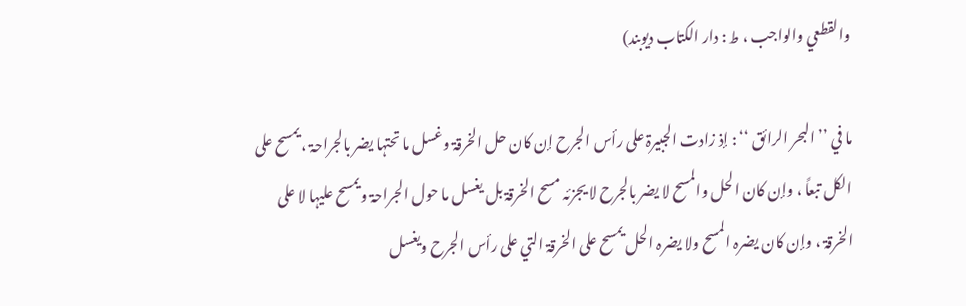والقطعي والواجب ، ط : دار الکتاب دیوبند)

ما في ’’ البحر الرائق ‘‘ : إذ زادت الجبیرۃ علی رأس الجرح إن کان حل الخرقۃ وغسل ما تحتہا یضر بالجراحۃ ، یمسح علی الکل تبعاً ، وإن کان الحل والمسح لا یضر بالجرح لا یجزئہ مسح الخرقۃ بل یغسل ما حول الجراحۃ ویمسح علیہا لا علی الخرقۃ ، وإن کان یضرہ المسح ولا یضرہ الحل یمسح علی الخرقۃ التي علی رأس الجرح ویغسل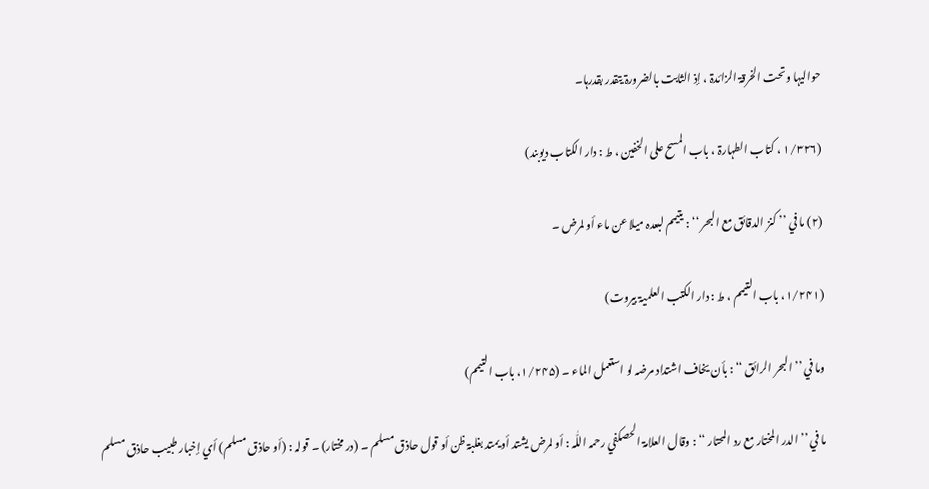حوالیہا وتحت الخرقۃ الزائدۃ ، إذ الثابت بالضرورۃ یتقدر بقدرہا۔

(۱/۳۲۶ ، کتاب الطہارۃ ، باب المسح علی الخفین ، ط : دار الکتاب دیوبند)

(۲) ما في ’’ کنز الدقائق مع البحر ‘‘ : یتیمم لبعدہ میلا عن ماء أو لمرض ۔

(۱/۲۴۱، باب التیمم ، ط : دار الکتب العلمیۃ بیروت)

وما في ’’ البحر الرائق ‘‘ : بأن یخاف اشتداد مرضہ لو استعمل الماء ۔ (۱/۲۴۵، باب التیمم)

ما في ’’ الدر المختار مع رد المحتار ‘‘ : وقال العلامۃ الحصکفي رحمہ اللّٰہ : أو لمرض یشتد أو یمتد بغلبۃ ظن أو قول حاذق مسلم ۔ (در مختار) ۔ قولہ : (أو حاذق مسلم) أي إخبار طبیب حاذق مسلم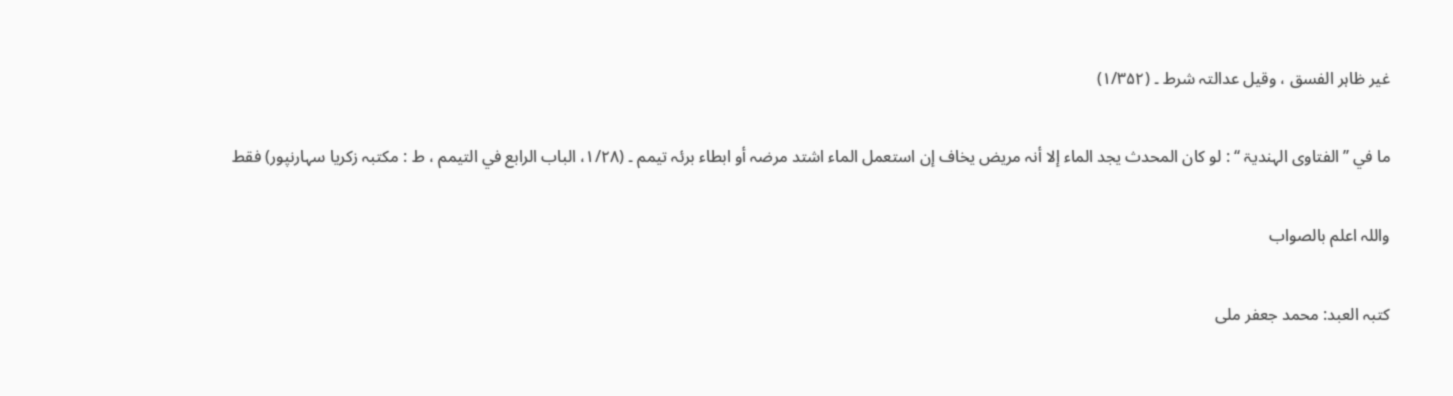غیر ظاہر الفسق ، وقیل عدالتہ شرط ۔ (۱/۳۵۲)

ما في ’’ الفتاوی الہندیۃ ‘‘ : لو کان المحدث یجد الماء إلا أنہ مریض یخاف إن استعمل الماء اشتد مرضہ أو ابطاء برئہ تیمم ۔ (۱/۲۸، الباب الرابع في التیمم ، ط : مکتبہ زکریا سہارنپور) فقط

واللہ اعلم بالصواب

کتبہ العبد: محمد جعفر ملی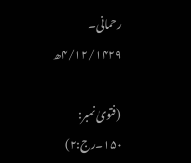رحمانی۔ ۴/۱۲/۱۴۲۹ھ

(فتویٰ نمبر: ۱۵۰۔رج:۲)